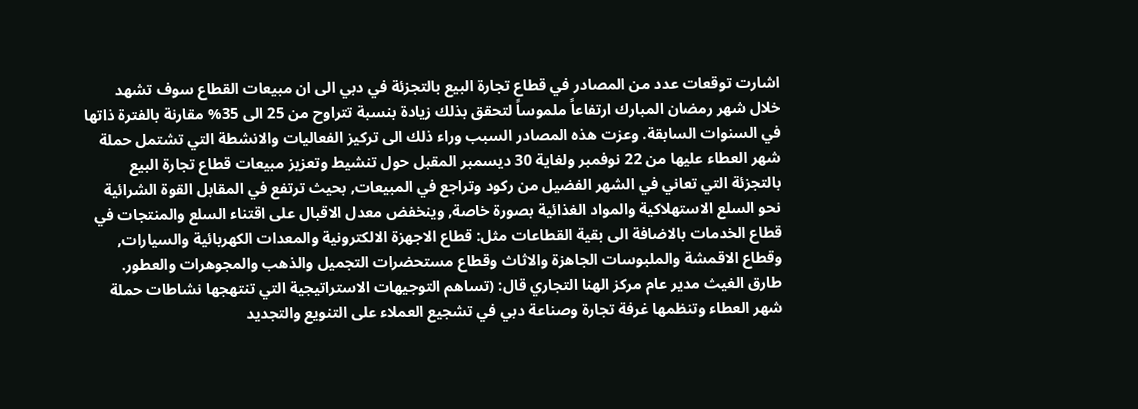اشارت توقعات عدد من المصادر في قطاع تجارة البيع بالتجزئة في دبي الى ان مبيعات القطاع سوف تشهد خلال شهر رمضان المبارك ارتفاعاً ملموساً لتحقق بذلك زيادة بنسبة تتراوح من 25 الى 35% مقارنة بالفترة ذاتها في السنوات السابقة. وعزت هذه المصادر السبب وراء ذلك الى تركيز الفعاليات والانشطة التي تشتمل حملة شهر العطاء عليها من 22 نوفمبر ولغاية 30 ديسمبر المقبل حول تنشيط وتعزيز مبيعات قطاع تجارة البيع بالتجزئة التي تعاني في الشهر الفضيل من ركود وتراجع في المبيعات, بحيث ترتفع في المقابل القوة الشرائية نحو السلع الاستهلاكية والمواد الغذائية بصورة خاصة, وينخفض معدل الاقبال على اقتناء السلع والمنتجات في قطاع الخدمات بالاضافة الى بقية القطاعات مثل: قطاع الاجهزة الالكترونية والمعدات الكهربائية والسيارات, وقطاع الاقمشة والملبوسات الجاهزة والاثاث وقطاع مستحضرات التجميل والذهب والمجوهرات والعطور. طارق الغيث مدير عام مركز الهنا التجاري قال: (تساهم التوجيهات الاستراتيجية التي تنتهجها نشاطات حملة شهر العطاء وتنظمها غرفة تجارة وصناعة دبي في تشجيع العملاء على التنويع والتجديد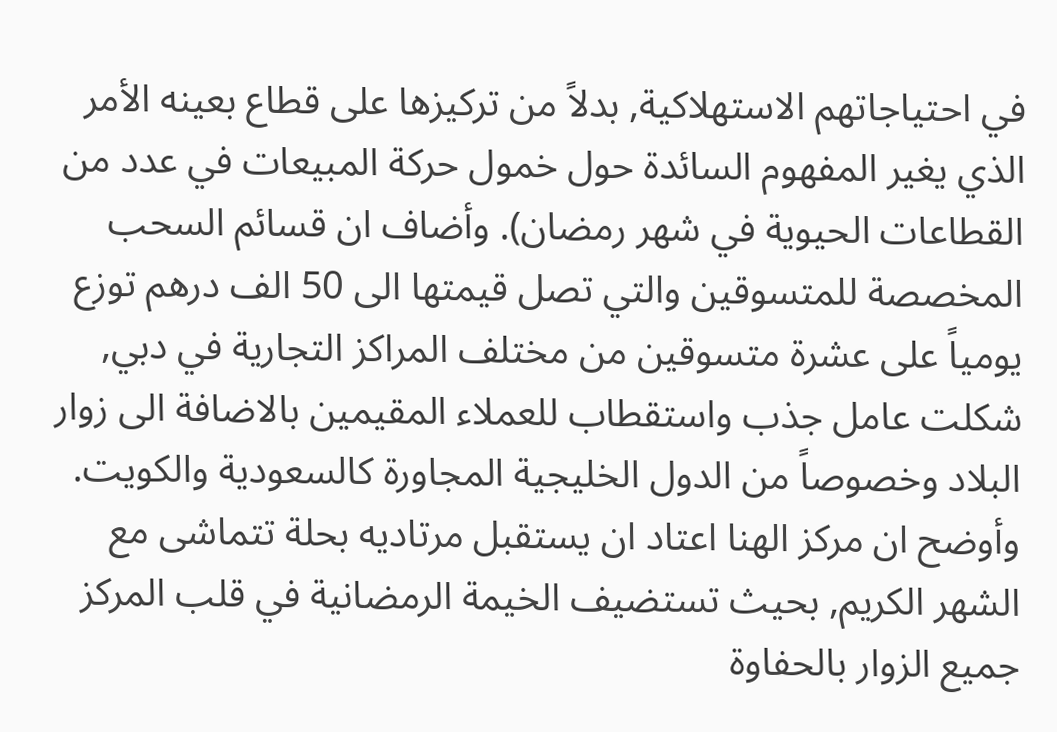في احتياجاتهم الاستهلاكية, بدلاً من تركيزها على قطاع بعينه الأمر الذي يغير المفهوم السائدة حول خمول حركة المبيعات في عدد من القطاعات الحيوية في شهر رمضان). وأضاف ان قسائم السحب المخصصة للمتسوقين والتي تصل قيمتها الى 50 الف درهم توزع يومياً على عشرة متسوقين من مختلف المراكز التجارية في دبي, شكلت عامل جذب واستقطاب للعملاء المقيمين بالاضافة الى زوار البلاد وخصوصاً من الدول الخليجية المجاورة كالسعودية والكويت. وأوضح ان مركز الهنا اعتاد ان يستقبل مرتاديه بحلة تتماشى مع الشهر الكريم, بحيث تستضيف الخيمة الرمضانية في قلب المركز جميع الزوار بالحفاوة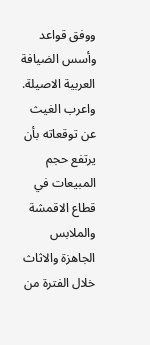ووفق قواعد وأسس الضيافة العربية الاصيلة. واعرب الغيث عن توقعاته بأن يرتفع حجم المبيعات في قطاع الاقمشة والملابس الجاهزة والاثاث خلال الفترة من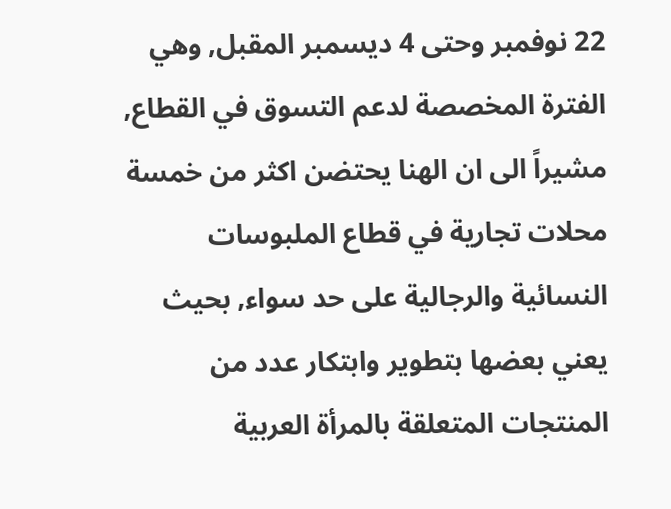22 نوفمبر وحتى 4 ديسمبر المقبل, وهي الفترة المخصصة لدعم التسوق في القطاع, مشيراً الى ان الهنا يحتضن اكثر من خمسة محلات تجارية في قطاع الملبوسات النسائية والرجالية على حد سواء, بحيث يعني بعضها بتطوير وابتكار عدد من المنتجات المتعلقة بالمرأة العربية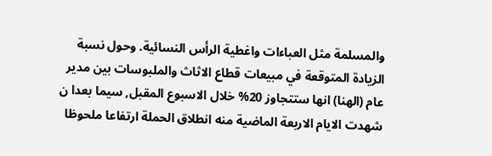والمسلمة مثل العباءات واغطية الرأس النسائية. وحول نسبة الزيادة المتوقعة في مبيعات قطاع الاثاث والملبوسات بين مدير عام (الهنا) انها ستتجاوز 20% خلال الاسبوع المقبل, سيما بعدا ن شهدت الايام الاربعة الماضية منه انطلاق الحملة ارتفاعا ملحوظا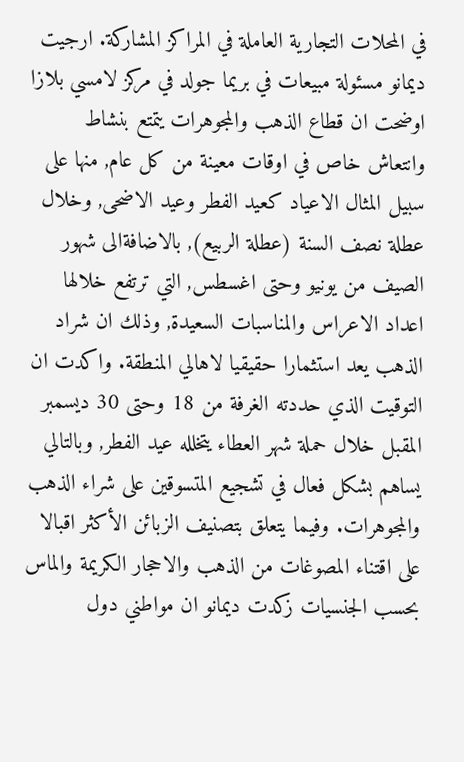في المحلات التجارية العاملة في المراكز المشاركة. ارجيت ديمانو مسئولة مبيعات في بريما جولد في مركز لامسي بلازا اوضحت ان قطاع الذهب والمجوهرات يتمتع بنشاط وانتعاش خاص في اوقات معينة من كل عام, منها على سبيل المثال الاعياد كعيد الفطر وعيد الاضحى, وخلال عطلة نصف السنة (عطلة الربيع), بالاضافةالى شهور الصيف من يونيو وحتى اغسطس, التي ترتفع خلالها اعداد الاعراس والمناسبات السعيدة, وذلك ان شراد الذهب يعد استثمارا حقيقيا لاهالي المنطقة. واكدت ان التوقيت الذي حددته الغرفة من 18 وحتى 30 ديسمبر المقبل خلال حملة شهر العطاء يتخلله عيد الفطر, وبالتالي يساهم بشكل فعال في تشجيع المتسوقين على شراء الذهب والمجوهرات. وفيما يتعلق بتصنيف الزبائن الأكثر اقبالا على اقتناء المصوغات من الذهب والاحجار الكريمة والماس بحسب الجنسيات زكدت ديمانو ان مواطني دول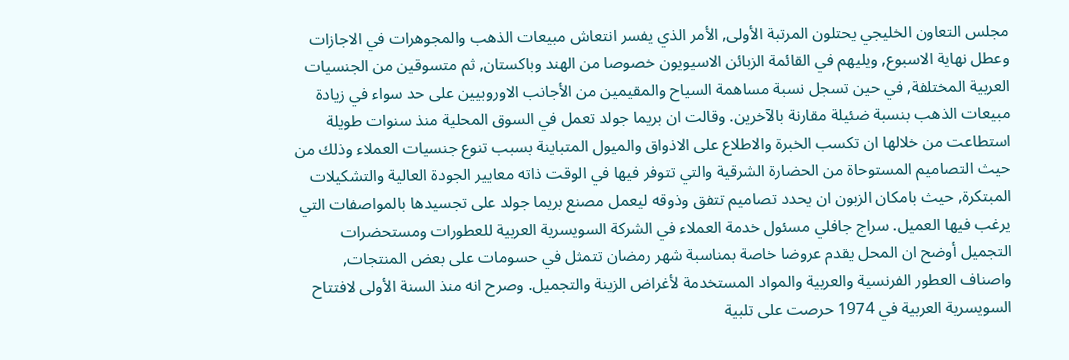مجلس التعاون الخليجي يحتلون المرتبة الأولى, الأمر الذي يفسر انتعاش مبيعات الذهب والمجوهرات في الاجازات وعطل نهاية الاسبوع, ويليهم في القائمة الزبائن الاسيويون خصوصا من الهند وباكستان, ثم متسوقين من الجنسيات العربية المختلفة, في حين تسجل نسبة مساهمة السياح والمقيمين من الأجانب الاوروبيين على حد سواء في زيادة مبيعات الذهب بنسبة ضئيلة مقارنة بالآخرين. وقالت ان بريما جولد تعمل في السوق المحلية منذ سنوات طويلة استطاعت من خلالها ان تكسب الخبرة والاطلاع على الاذواق والميول المتباينة بسبب تنوع جنسيات العملاء وذلك من حيث التصاميم المستوحاة من الحضارة الشرقية والتي تتوفر فيها في الوقت ذاته معايير الجودة العالية والتشكيلات المبتكرة, حيث بامكان الزبون ان يحدد تصاميم تتفق وذوقه ليعمل مصنع بريما جولد على تجسيدها بالمواصفات التي يرغب فيها العميل. سراج جافلي مسئول خدمة العملاء في الشركة السويسرية العربية للعطورات ومستحضرات التجميل أوضح ان المحل يقدم عروضا خاصة بمناسبة شهر رمضان تتمثل في حسومات على بعض المنتجات, واصناف العطور الفرنسية والعربية والمواد المستخدمة لأغراض الزينة والتجميل. وصرح انه منذ السنة الأولى لافتتاح السويسرية العربية في 1974 حرصت على تلبية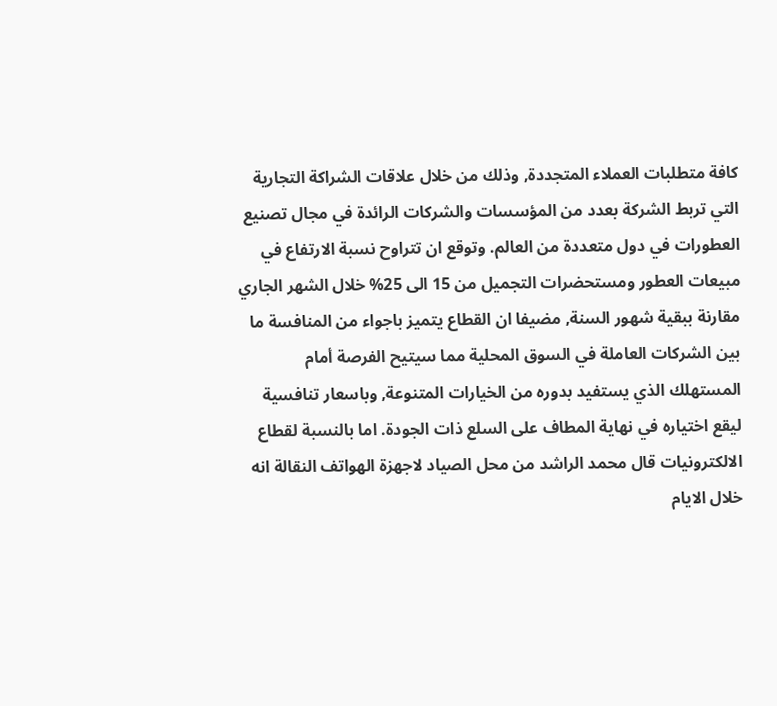كافة متطلبات العملاء المتجددة, وذلك من خلال علاقات الشراكة التجارية التي تربط الشركة بعدد من المؤسسات والشركات الرائدة في مجال تصنيع العطورات في دول متعددة من العالم. وتوقع ان تتراوح نسبة الارتفاع في مبيعات العطور ومستحضرات التجميل من 15 الى 25% خلال الشهر الجاري مقارنة ببقية شهور السنة, مضيفا ان القطاع يتميز باجواء من المنافسة ما بين الشركات العاملة في السوق المحلية مما سيتيح الفرصة أمام المستهلك الذي يستفيد بدوره من الخيارات المتنوعة, وباسعار تنافسية ليقع اختياره في نهاية المطاف على السلع ذات الجودة. اما بالنسبة لقطاع الالكترونيات قال محمد الراشد من محل الصياد لاجهزة الهواتف النقالة انه خلال الايام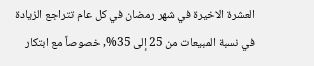العشرة الاخيرة في شهر رمضان في كل عام تتراجع الزيادة في نسبة المبيعات من 25 إلى 35%, خصوصاً مع ابتكار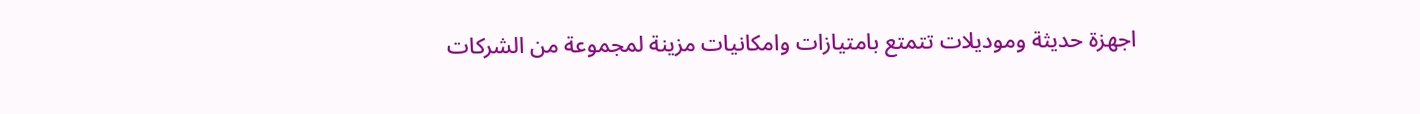اجهزة حديثة وموديلات تتمتع بامتيازات وامكانيات مزينة لمجموعة من الشركات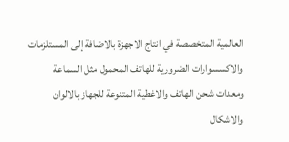العالمية المتخصصة في انتاج الاجهزة بالاضافة إلى المستلزمات والاكسسوارات الضرورية للهاتف المحمول مثل السماعة ومعدات شحن الهاتف والاغطية المتنوعة للجهاز بالالوان والاشكال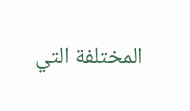المختلفة التي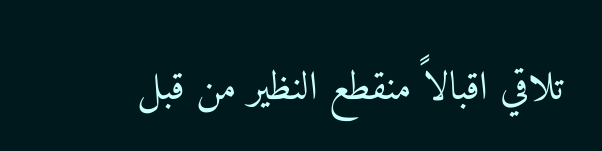تلاقي اقبالاً منقطع النظير من قبل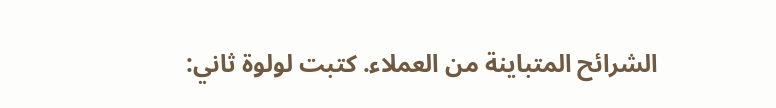الشرائح المتباينة من العملاء. كتبت لولوة ثاني: